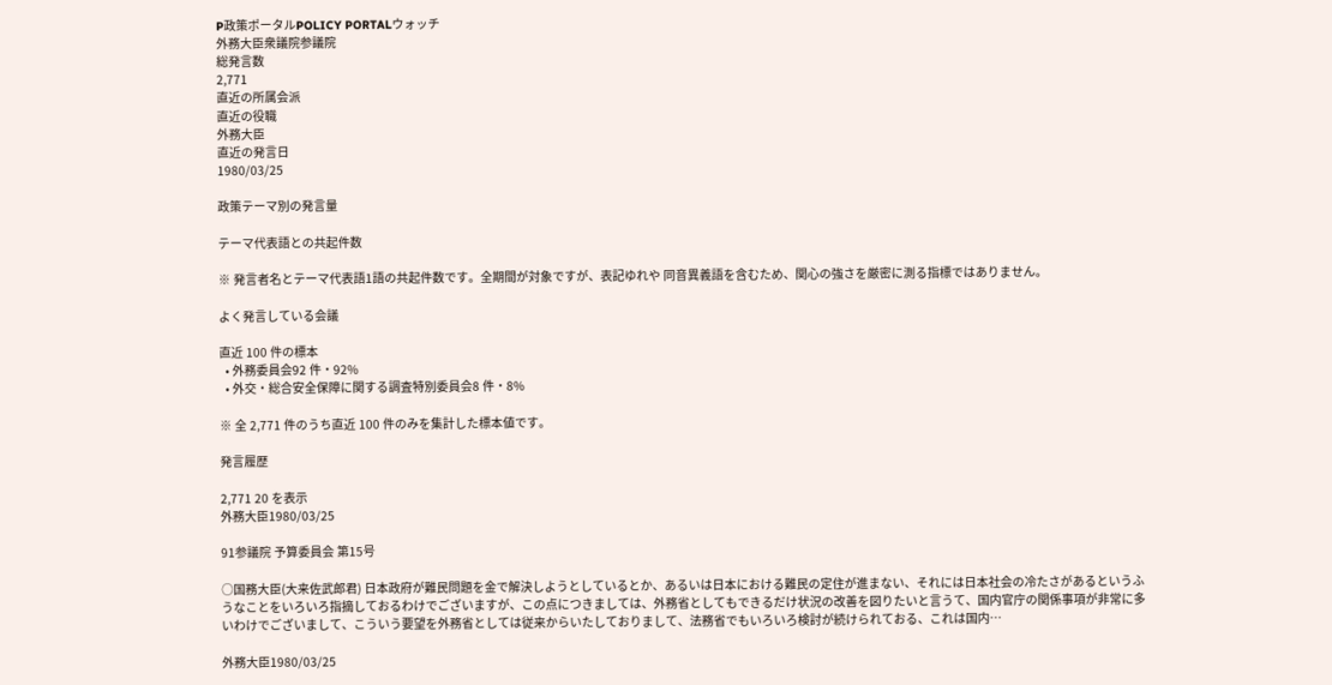P政策ポータルPOLICY PORTALウォッチ
外務大臣衆議院参議院
総発言数
2,771
直近の所属会派
直近の役職
外務大臣
直近の発言日
1980/03/25

政策テーマ別の発言量

テーマ代表語との共起件数

※ 発言者名とテーマ代表語1語の共起件数です。全期間が対象ですが、表記ゆれや 同音異義語を含むため、関心の強さを厳密に測る指標ではありません。

よく発言している会議

直近 100 件の標本
  • 外務委員会92 件・92%
  • 外交・総合安全保障に関する調査特別委員会8 件・8%

※ 全 2,771 件のうち直近 100 件のみを集計した標本値です。

発言履歴

2,771 20 を表示
外務大臣1980/03/25

91参議院 予算委員会 第15号

○国務大臣(大来佐武郎君) 日本政府が難民問題を金で解決しようとしているとか、あるいは日本における難民の定住が進まない、それには日本社会の冷たさがあるというふうなことをいろいろ指摘しておるわけでございますが、この点につきましては、外務省としてもできるだけ状況の改善を図りたいと言うて、国内官庁の関係事項が非常に多いわけでございまして、こういう要望を外務省としては従来からいたしておりまして、法務省でもいろいろ検討が続けられておる、これは国内…

外務大臣1980/03/25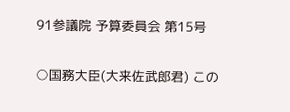91参議院 予算委員会 第15号

○国務大臣(大来佐武郎君) この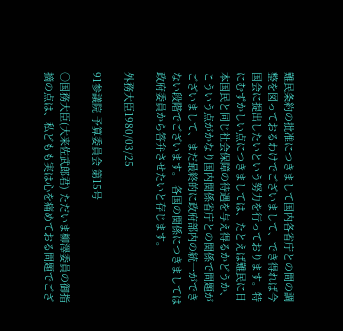難民条約の批准につきまして国内各省庁との間の調整を図っておるわけでございまして、でき得れば今国会に提出したいという努力を行っております。特にむずかしい点につきましては、たとえば難民に日本国民と同じ社会保障の待遇を与え得るかどうか、こういう点がかなり国内関係省庁との関係で問題がございまして、まだ最終的に政府部内の統一ができない段階でございます。 各国の関係につきましては政府委員から答弁させたいと存じます。

外務大臣1980/03/25

91参議院 予算委員会 第15号

○国務大臣(大来佐武郎君) ただいま柳澤委員の御指摘の点は、私どもも実は心を痛めておる問題でござ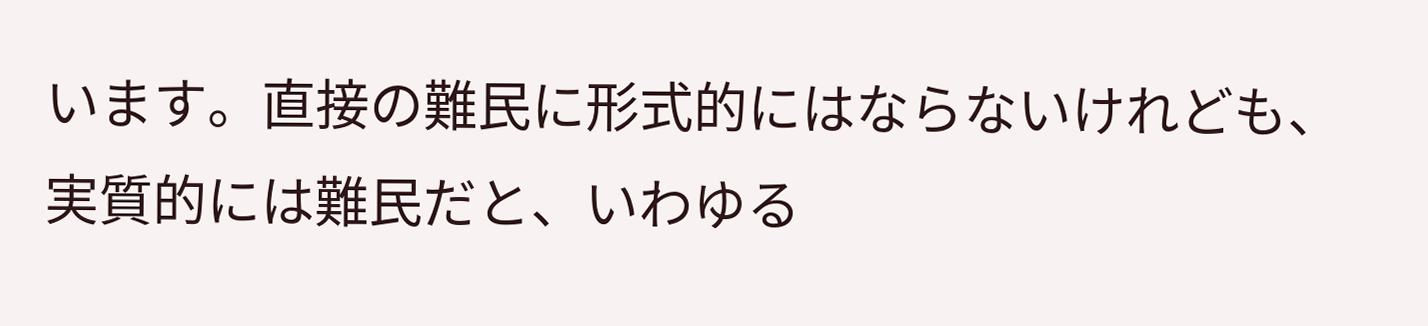います。直接の難民に形式的にはならないけれども、実質的には難民だと、いわゆる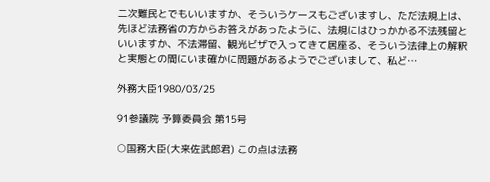二次難民とでもいいますか、そういうケースもございますし、ただ法規上は、先ほど法務省の方からお答えがあったように、法規にはひっかかる不法残留といいますか、不法滞留、観光ビザで入ってきて居座る、そういう法律上の解釈と実態との間にいま確かに問題があるようでございまして、私ど…

外務大臣1980/03/25

91参議院 予算委員会 第15号

○国務大臣(大来佐武郎君) この点は法務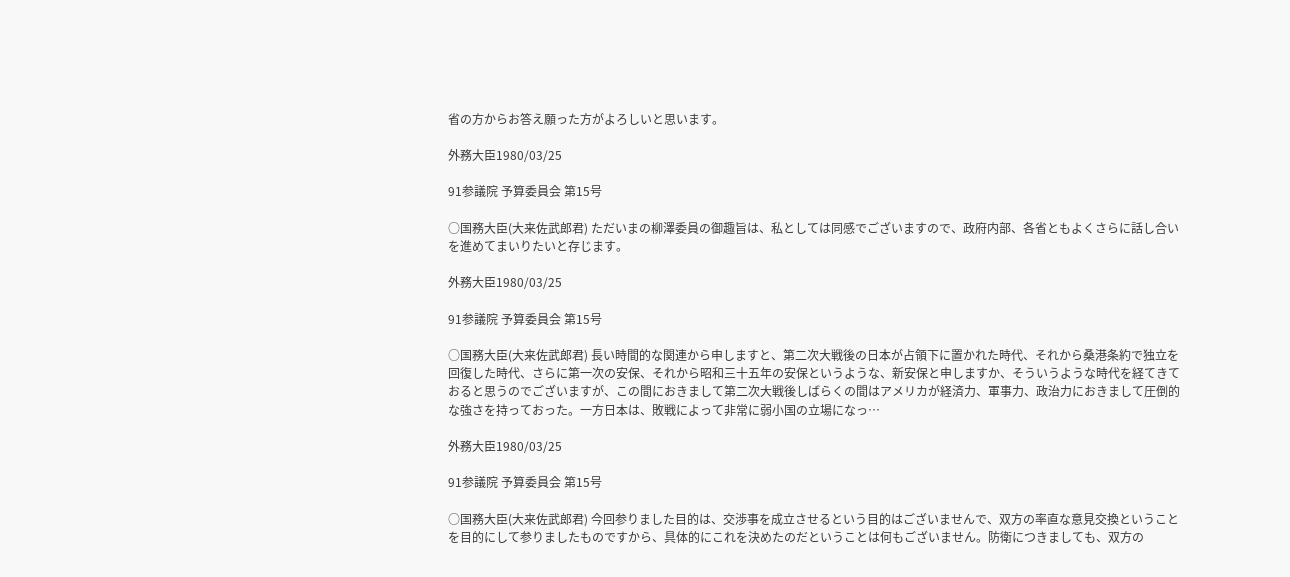省の方からお答え願った方がよろしいと思います。

外務大臣1980/03/25

91参議院 予算委員会 第15号

○国務大臣(大来佐武郎君) ただいまの柳澤委員の御趣旨は、私としては同感でございますので、政府内部、各省ともよくさらに話し合いを進めてまいりたいと存じます。

外務大臣1980/03/25

91参議院 予算委員会 第15号

○国務大臣(大来佐武郎君) 長い時間的な関連から申しますと、第二次大戦後の日本が占領下に置かれた時代、それから桑港条約で独立を回復した時代、さらに第一次の安保、それから昭和三十五年の安保というような、新安保と申しますか、そういうような時代を経てきておると思うのでございますが、この間におきまして第二次大戦後しばらくの間はアメリカが経済力、軍事力、政治力におきまして圧倒的な強さを持っておった。一方日本は、敗戦によって非常に弱小国の立場になっ…

外務大臣1980/03/25

91参議院 予算委員会 第15号

○国務大臣(大来佐武郎君) 今回参りました目的は、交渉事を成立させるという目的はございませんで、双方の率直な意見交換ということを目的にして参りましたものですから、具体的にこれを決めたのだということは何もございません。防衛につきましても、双方の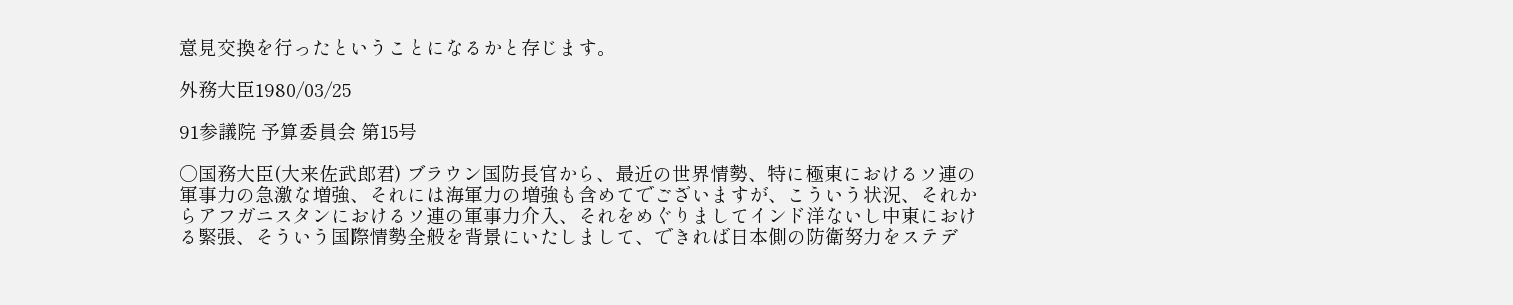意見交換を行ったということになるかと存じます。

外務大臣1980/03/25

91参議院 予算委員会 第15号

○国務大臣(大来佐武郎君) ブラウン国防長官から、最近の世界情勢、特に極東におけるソ連の軍事力の急激な増強、それには海軍力の増強も含めてでございますが、こういう状況、それからアフガニスタンにおけるソ連の軍事力介入、それをめぐりましてインド洋ないし中東における緊張、そういう国際情勢全般を背景にいたしまして、できれば日本側の防衛努力をステデ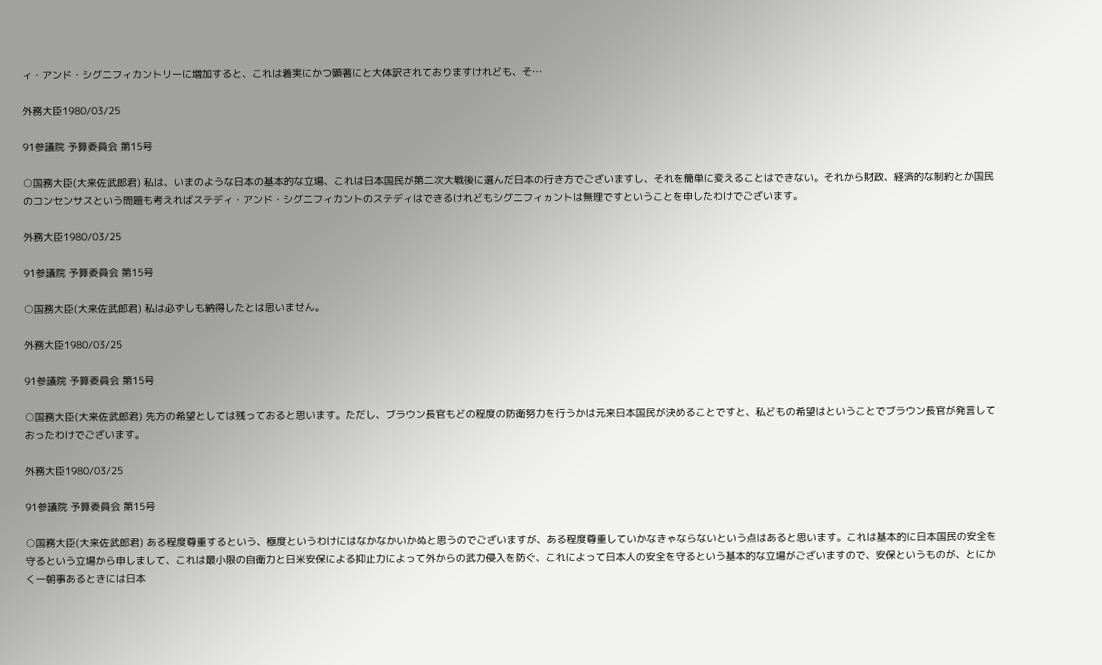ィ・アンド・シグニフィカントリーに増加すると、これは着実にかつ顕著にと大体訳されておりますけれども、そ…

外務大臣1980/03/25

91参議院 予算委員会 第15号

○国務大臣(大来佐武郎君) 私は、いまのような日本の基本的な立場、これは日本国民が第二次大戦後に選んだ日本の行き方でございますし、それを簡単に変えることはできない。それから財政、経済的な制約とか国民のコンセンサスという問題も考えればステディ・アンド・シグニフィカントのステディはできるけれどもシグニフィヵントは無理ですということを申したわけでございます。

外務大臣1980/03/25

91参議院 予算委員会 第15号

○国務大臣(大来佐武郎君) 私は必ずしも納得したとは思いません。

外務大臣1980/03/25

91参議院 予算委員会 第15号

○国務大臣(大来佐武郎君) 先方の希望としては残っておると思います。ただし、ブラウン長官もどの程度の防衛努力を行うかは元来日本国民が決めることですと、私どもの希望はということでブラウン長官が発言しておったわけでございます。

外務大臣1980/03/25

91参議院 予算委員会 第15号

○国務大臣(大来佐武郎君) ある程度尊重するという、極度というわけにはなかなかいかぬと思うのでございますが、ある程度尊重していかなきゃならないという点はあると思います。これは基本的に日本国民の安全を守るという立場から申しまして、これは最小限の自衛力と日米安保による抑止力によって外からの武力侵入を防ぐ、これによって日本人の安全を守るという基本的な立場がございますので、安保というものが、とにかく一朝事あるときには日本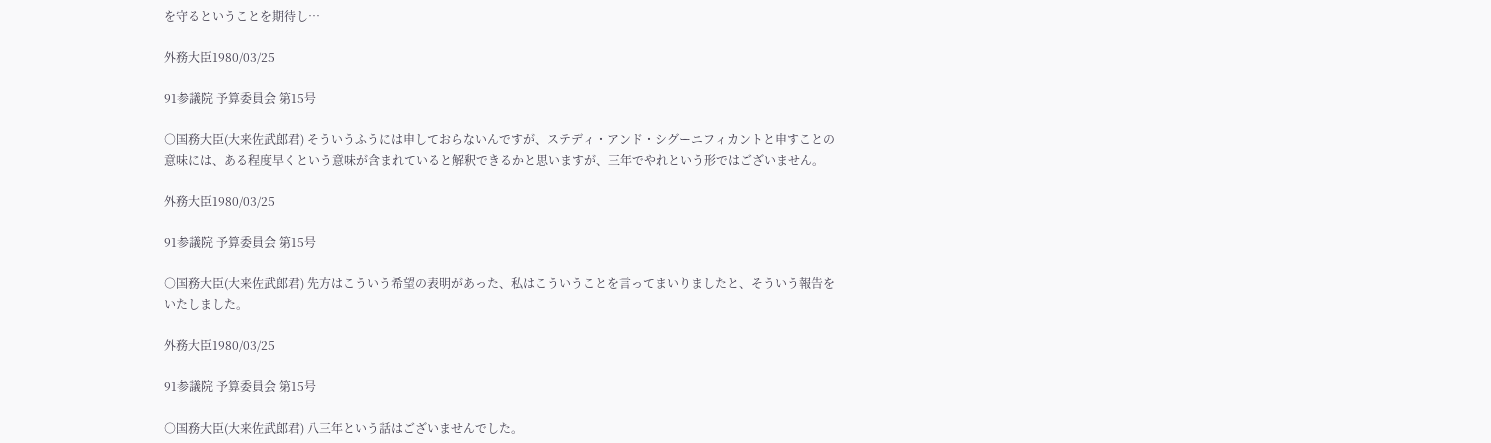を守るということを期待し…

外務大臣1980/03/25

91参議院 予算委員会 第15号

○国務大臣(大来佐武郎君) そういうふうには申しておらないんですが、ステディ・アンド・シグーニフィカントと申すことの意味には、ある程度早くという意味が含まれていると解釈できるかと思いますが、三年でやれという形ではございません。

外務大臣1980/03/25

91参議院 予算委員会 第15号

○国務大臣(大来佐武郎君) 先方はこういう希望の表明があった、私はこういうことを言ってまいりましたと、そういう報告をいたしました。

外務大臣1980/03/25

91参議院 予算委員会 第15号

○国務大臣(大来佐武郎君) 八三年という話はございませんでした。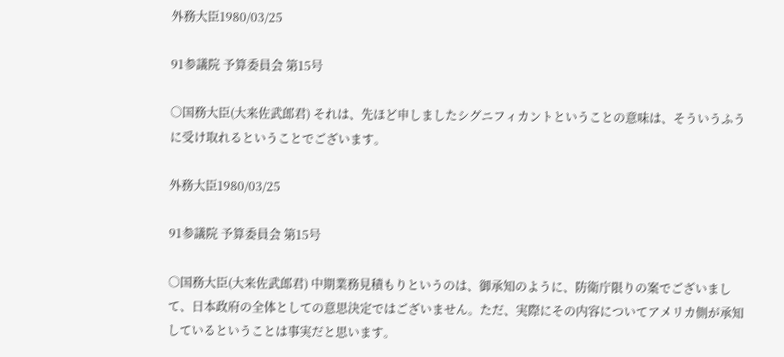外務大臣1980/03/25

91参議院 予算委員会 第15号

○国務大臣(大来佐武郎君) それは、先ほど申しましたシグニフィカントということの意味は、そういうふうに受け取れるということでございます。

外務大臣1980/03/25

91参議院 予算委員会 第15号

○国務大臣(大来佐武郎君) 中期業務見積もりというのは、御承知のように、防衛庁限りの案でございまして、日本政府の全体としての意思決定ではございません。ただ、実際にその内容についてアメリカ側が承知しているということは事実だと思います。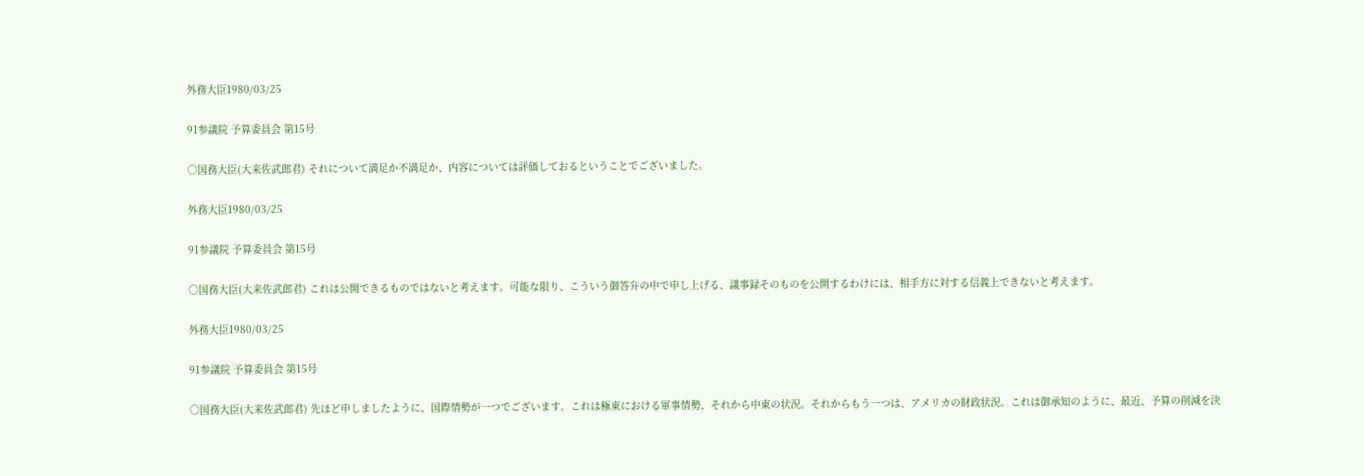外務大臣1980/03/25

91参議院 予算委員会 第15号

○国務大臣(大来佐武郎君) それについて満足か不満足か、内容については評価しておるということでございました。

外務大臣1980/03/25

91参議院 予算委員会 第15号

○国務大臣(大来佐武郎君) これは公開できるものではないと考えます。可能な限り、こういう御答弁の中で申し上げる、議事録そのものを公開するわけには、相手方に対する信義上できないと考えます。

外務大臣1980/03/25

91参議院 予算委員会 第15号

○国務大臣(大来佐武郎君) 先ほど申しましたように、国際情勢が一つでございます。これは極東における軍事情勢、それから中東の状況。それからもう一つは、アメリカの財政状況。これは御承知のように、最近、予算の削減を決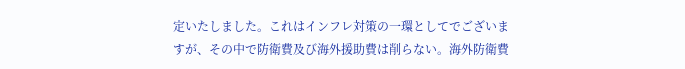定いたしました。これはインフレ対策の一環としてでございますが、その中で防衛費及び海外援助費は削らない。海外防衛費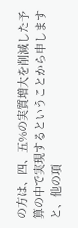の方は、四、五%の実質増大を削減した予算の中で実現するということから申しますと、他の項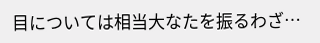目については相当大なたを振るわざ…